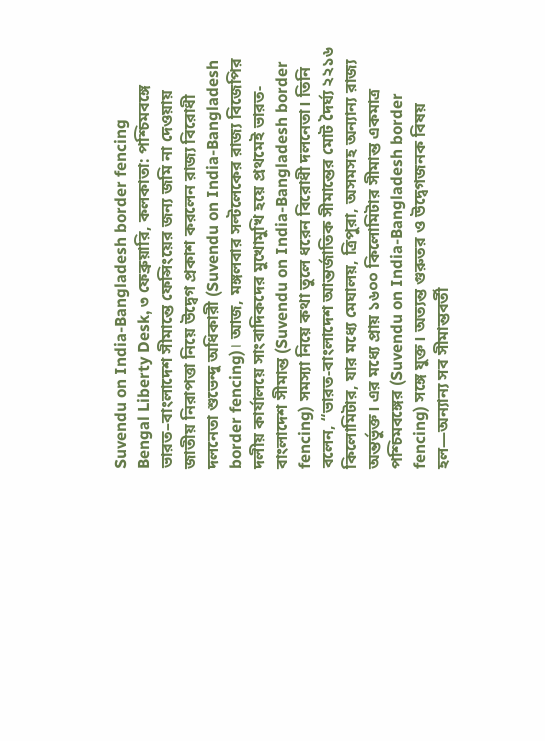Suvendu on India-Bangladesh border fencing
Bengal Liberty Desk, ৩ ফেব্রুয়ারি, কলকাতা: পশ্চিমবঙ্গে ভারত–বাংলাদেশ সীমান্তে ফেন্সিংয়ের জন্য জমি না দেওয়ায় জাতীয় নিরাপত্তা নিয়ে উদ্বেগ প্রকাশ করলেন রাজ্য বিরোধী দলনেতা শুভেন্দু অধিকারী (Suvendu on India-Bangladesh border fencing)। আজ, মঙ্গলবার সল্টলেকের রাজ্য বিজেপির দলীয় কার্যালয়ে সাংবাদিকদের মুখোমুখি হয়ে প্রথমেই ভারত-বাংলাদেশ সীমান্ত (Suvendu on India-Bangladesh border fencing) সমস্যা নিয়ে কথা তুলে ধরেন বিরোধী দলনেতা। তিনি বলেন, “ভারত-বাংলাদেশ আন্তর্জাতিক সীমান্তের মোট দৈর্ঘ্য ২২১৬ কিলোমিটার, যার মধ্যে মেঘালয়, ত্রিপুরা, অসমসহ অন্যান্য রাজ্য অন্তর্ভুক্ত। এর মধ্যে প্রায় ১৬০০ কিলোমিটার সীমান্ত একমাত্র পশ্চিমবঙ্গের (Suvendu on India-Bangladesh border fencing) সঙ্গে যুক্ত। অত্যন্ত গুরুতর ও উদ্বেগজনক বিষয় হল—অন্যান্য সব সীমান্তবর্তী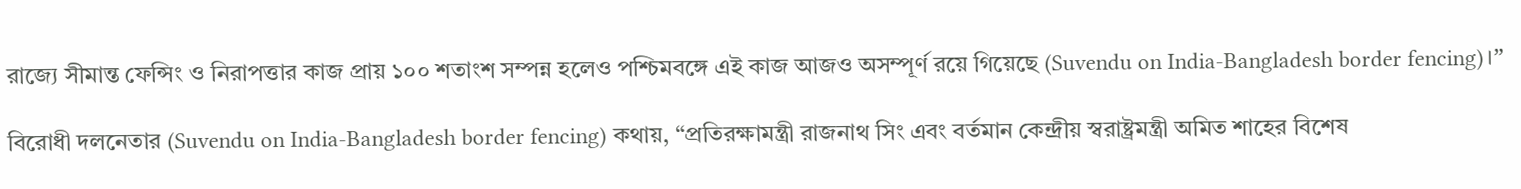রাজ্যে সীমান্ত ফেন্সিং ও নিরাপত্তার কাজ প্রায় ১০০ শতাংশ সম্পন্ন হলেও পশ্চিমবঙ্গে এই কাজ আজও অসম্পূর্ণ রয়ে গিয়েছে (Suvendu on India-Bangladesh border fencing)।”

বিরোধী দলনেতার (Suvendu on India-Bangladesh border fencing) কথায়, “প্রতিরক্ষামন্ত্রী রাজনাথ সিং এবং বর্তমান কেন্দ্রীয় স্বরাষ্ট্রমন্ত্রী অমিত শাহের বিশেষ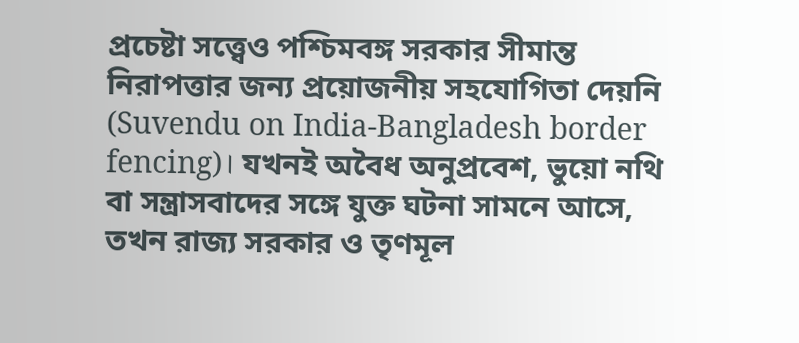প্রচেষ্টা সত্ত্বেও পশ্চিমবঙ্গ সরকার সীমান্ত নিরাপত্তার জন্য প্রয়োজনীয় সহযোগিতা দেয়নি (Suvendu on India-Bangladesh border fencing)। যখনই অবৈধ অনুপ্রবেশ, ভুয়ো নথি বা সন্ত্রাসবাদের সঙ্গে যুক্ত ঘটনা সামনে আসে, তখন রাজ্য সরকার ও তৃণমূল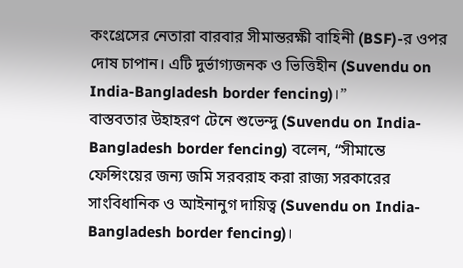কংগ্রেসের নেতারা বারবার সীমান্তরক্ষী বাহিনী (BSF)-র ওপর দোষ চাপান। এটি দুর্ভাগ্যজনক ও ভিত্তিহীন (Suvendu on India-Bangladesh border fencing)।”
বাস্তবতার উহাহরণ টেনে শুভেন্দু (Suvendu on India-Bangladesh border fencing) বলেন, “সীমান্তে ফেন্সিংয়ের জন্য জমি সরবরাহ করা রাজ্য সরকারের সাংবিধানিক ও আইনানুগ দায়িত্ব (Suvendu on India-Bangladesh border fencing)।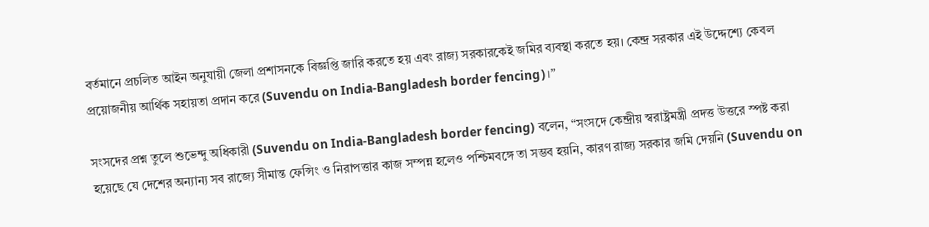বর্তমানে প্রচলিত আইন অনুযায়ী জেলা প্রশাসনকে বিজ্ঞপ্তি জারি করতে হয় এবং রাজ্য সরকারকেই জমির ব্যবস্থা করতে হয়। কেন্দ্র সরকার এই উদ্দেশ্যে কেবল প্রয়োজনীয় আর্থিক সহায়তা প্রদান করে (Suvendu on India-Bangladesh border fencing)।”

সংসদের প্রশ্ন তুলে শুভেন্দু অধিকারী (Suvendu on India-Bangladesh border fencing) বলেন, “সংসদে কেন্দ্রীয় স্বরাষ্ট্রমন্ত্রী প্রদত্ত উত্তরে স্পষ্ট করা হয়েছে যে দেশের অন্যান্য সব রাজ্যে সীমান্ত ফেন্সিং ও নিরাপত্তার কাজ সম্পন্ন হলেও পশ্চিমবঙ্গে তা সম্ভব হয়নি, কারণ রাজ্য সরকার জমি দেয়নি (Suvendu on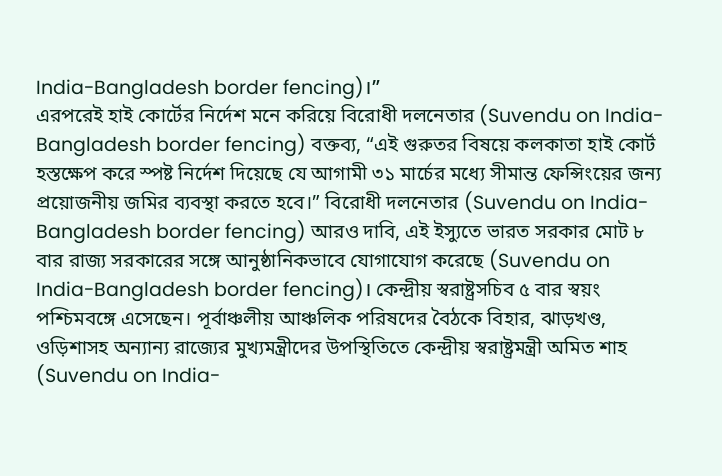India-Bangladesh border fencing)।”
এরপরেই হাই কোর্টের নির্দেশ মনে করিয়ে বিরোধী দলনেতার (Suvendu on India-Bangladesh border fencing) বক্তব্য, “এই গুরুতর বিষয়ে কলকাতা হাই কোর্ট হস্তক্ষেপ করে স্পষ্ট নির্দেশ দিয়েছে যে আগামী ৩১ মার্চের মধ্যে সীমান্ত ফেন্সিংয়ের জন্য প্রয়োজনীয় জমির ব্যবস্থা করতে হবে।” বিরোধী দলনেতার (Suvendu on India-Bangladesh border fencing) আরও দাবি, এই ইস্যুতে ভারত সরকার মোট ৮ বার রাজ্য সরকারের সঙ্গে আনুষ্ঠানিকভাবে যোগাযোগ করেছে (Suvendu on India-Bangladesh border fencing)। কেন্দ্রীয় স্বরাষ্ট্রসচিব ৫ বার স্বয়ং পশ্চিমবঙ্গে এসেছেন। পূর্বাঞ্চলীয় আঞ্চলিক পরিষদের বৈঠকে বিহার, ঝাড়খণ্ড, ওড়িশাসহ অন্যান্য রাজ্যের মুখ্যমন্ত্রীদের উপস্থিতিতে কেন্দ্রীয় স্বরাষ্ট্রমন্ত্রী অমিত শাহ (Suvendu on India-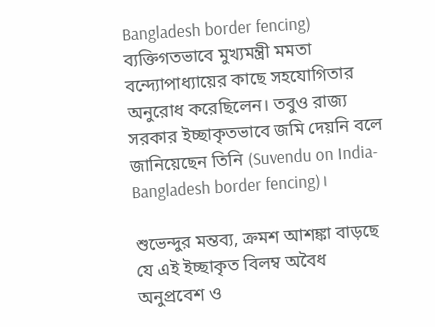Bangladesh border fencing) ব্যক্তিগতভাবে মুখ্যমন্ত্রী মমতা বন্দ্যোপাধ্যায়ের কাছে সহযোগিতার অনুরোধ করেছিলেন। তবুও রাজ্য সরকার ইচ্ছাকৃতভাবে জমি দেয়নি বলে জানিয়েছেন তিনি (Suvendu on India-Bangladesh border fencing)।

শুভেন্দুর মন্তব্য, ক্রমশ আশঙ্কা বাড়ছে যে এই ইচ্ছাকৃত বিলম্ব অবৈধ অনুপ্রবেশ ও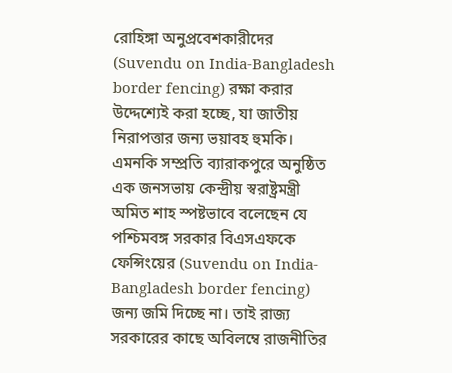রোহিঙ্গা অনুপ্রবেশকারীদের (Suvendu on India-Bangladesh border fencing) রক্ষা করার উদ্দেশ্যেই করা হচ্ছে, যা জাতীয় নিরাপত্তার জন্য ভয়াবহ হুমকি। এমনকি সম্প্রতি ব্যারাকপুরে অনুষ্ঠিত এক জনসভায় কেন্দ্রীয় স্বরাষ্ট্রমন্ত্রী অমিত শাহ স্পষ্টভাবে বলেছেন যে পশ্চিমবঙ্গ সরকার বিএসএফকে ফেন্সিংয়ের (Suvendu on India-Bangladesh border fencing) জন্য জমি দিচ্ছে না। তাই রাজ্য সরকারের কাছে অবিলম্বে রাজনীতির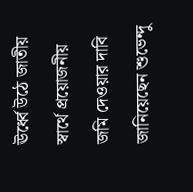ঊর্ধ্বে উঠে জাতীয় স্বার্থে প্রয়োজনীয় জমি দেওয়ার দাবি জানিয়েছেন শুভেন্দু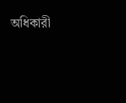অধিকারী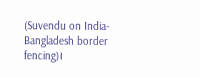(Suvendu on India-Bangladesh border fencing)।